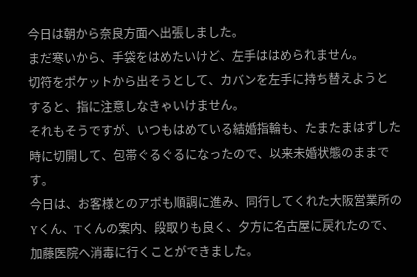今日は朝から奈良方面へ出張しました。
まだ寒いから、手袋をはめたいけど、左手ははめられません。
切符をポケットから出そうとして、カバンを左手に持ち替えようと
すると、指に注意しなきゃいけません。
それもそうですが、いつもはめている結婚指輪も、たまたまはずした
時に切開して、包帯ぐるぐるになったので、以来未婚状態のままです。
今日は、お客様とのアポも順調に進み、同行してくれた大阪営業所の
Yくん、Tくんの案内、段取りも良く、夕方に名古屋に戻れたので、
加藤医院へ消毒に行くことができました。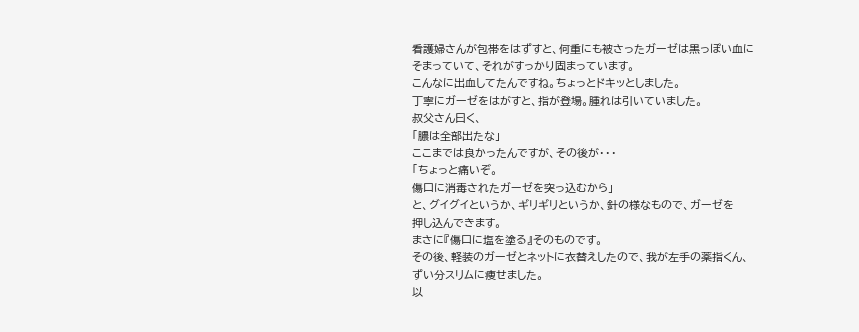看護婦さんが包帯をはずすと、何重にも被さったガーゼは黒っぽい血に
そまっていて、それがすっかり固まっています。
こんなに出血してたんですね。ちょっとドキッとしました。
丁寧にガーゼをはがすと、指が登場。腫れは引いていました。
叔父さん曰く、
「膿は全部出たな」
ここまでは良かったんですが、その後が・・・
「ちょっと痛いぞ。
傷口に消毒されたガーゼを突っ込むから」
と、グイグイというか、ギリギリというか、針の様なもので、ガーゼを
押し込んできます。
まさに『傷口に塩を塗る』そのものです。
その後、軽装のガーゼとネットに衣替えしたので、我が左手の薬指くん、
ずい分スリムに痩せました。
以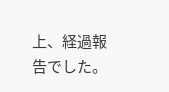上、経過報告でした。